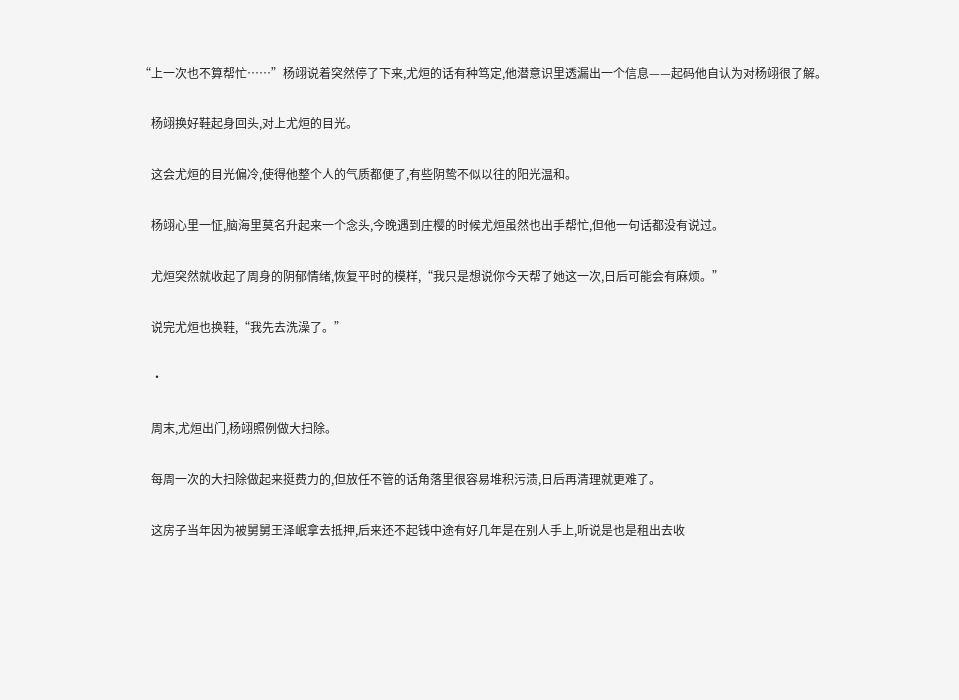“上一次也不算帮忙……”杨翊说着突然停了下来,尤烜的话有种笃定,他潜意识里透漏出一个信息——起码他自认为对杨翊很了解。

    杨翊换好鞋起身回头,对上尤烜的目光。

    这会尤烜的目光偏冷,使得他整个人的气质都便了,有些阴鸷不似以往的阳光温和。

    杨翊心里一怔,脑海里莫名升起来一个念头,今晚遇到庄樱的时候尤烜虽然也出手帮忙,但他一句话都没有说过。

    尤烜突然就收起了周身的阴郁情绪,恢复平时的模样,“我只是想说你今天帮了她这一次,日后可能会有麻烦。”

    说完尤烜也换鞋,“我先去洗澡了。”

    ·

    周末,尤烜出门,杨翊照例做大扫除。

    每周一次的大扫除做起来挺费力的,但放任不管的话角落里很容易堆积污渍,日后再清理就更难了。

    这房子当年因为被舅舅王泽岷拿去抵押,后来还不起钱中途有好几年是在别人手上,听说是也是租出去收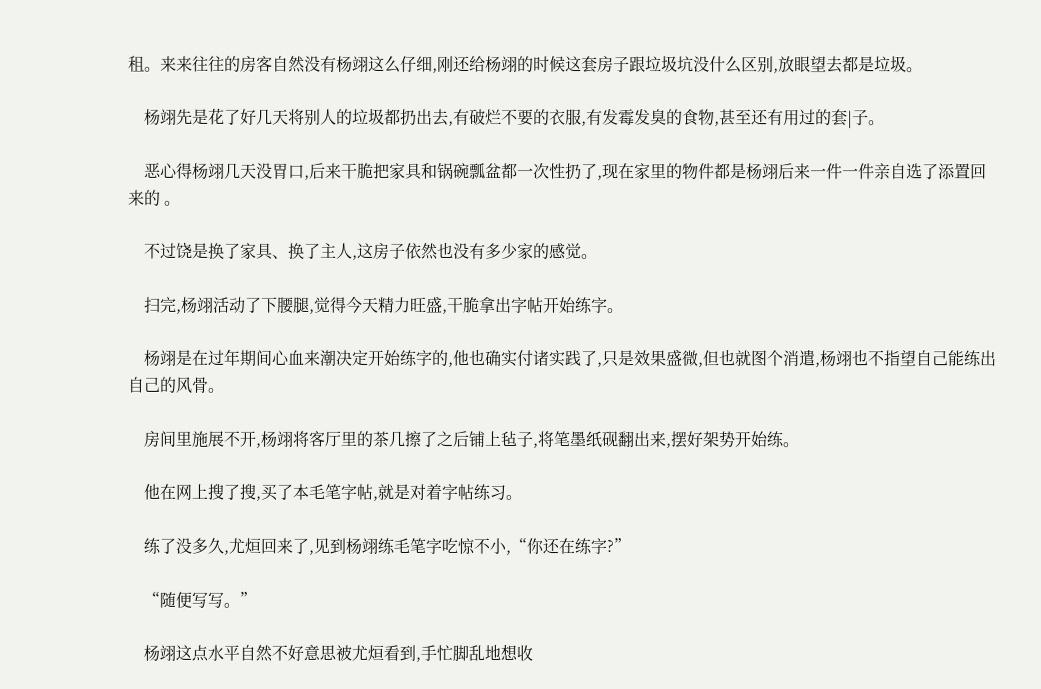租。来来往往的房客自然没有杨翊这么仔细,刚还给杨翊的时候这套房子跟垃圾坑没什么区别,放眼望去都是垃圾。

    杨翊先是花了好几天将别人的垃圾都扔出去,有破烂不要的衣服,有发霉发臭的食物,甚至还有用过的套|子。

    恶心得杨翊几天没胃口,后来干脆把家具和锅碗瓢盆都一次性扔了,现在家里的物件都是杨翊后来一件一件亲自选了添置回来的 。

    不过饶是换了家具、换了主人,这房子依然也没有多少家的感觉。

    扫完,杨翊活动了下腰腿,觉得今天精力旺盛,干脆拿出字帖开始练字。

    杨翊是在过年期间心血来潮决定开始练字的,他也确实付诸实践了,只是效果盛微,但也就图个消遣,杨翊也不指望自己能练出自己的风骨。

    房间里施展不开,杨翊将客厅里的茶几擦了之后铺上毡子,将笔墨纸砚翻出来,摆好架势开始练。

    他在网上搜了搜,买了本毛笔字帖,就是对着字帖练习。

    练了没多久,尤烜回来了,见到杨翊练毛笔字吃惊不小,“你还在练字?”

    “随便写写。”

    杨翊这点水平自然不好意思被尤烜看到,手忙脚乱地想收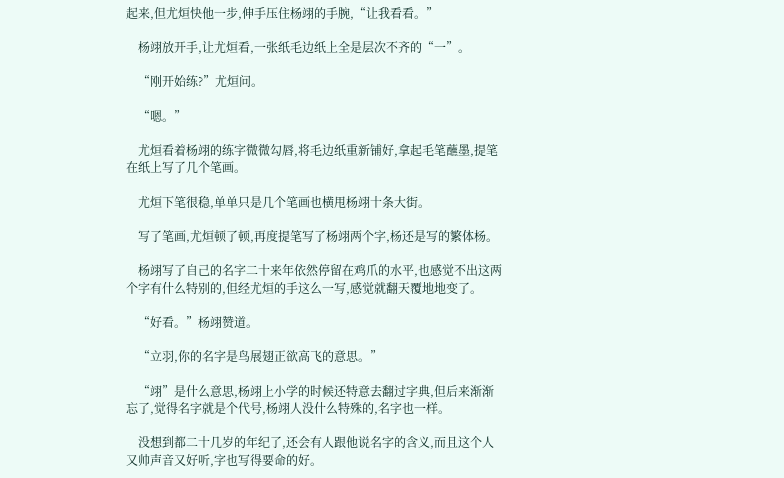起来,但尤烜快他一步,伸手压住杨翊的手腕,“让我看看。”

    杨翊放开手,让尤烜看,一张纸毛边纸上全是层次不齐的“一”。

    “刚开始练?”尤烜问。

    “嗯。”

    尤烜看着杨翊的练字微微勾唇,将毛边纸重新铺好,拿起毛笔蘸墨,提笔在纸上写了几个笔画。

    尤烜下笔很稳,单单只是几个笔画也横甩杨翊十条大街。

    写了笔画,尤烜顿了顿,再度提笔写了杨翊两个字,杨还是写的繁体杨。

    杨翊写了自己的名字二十来年依然停留在鸡爪的水平,也感觉不出这两个字有什么特别的,但经尤烜的手这么一写,感觉就翻天覆地地变了。

    “好看。”杨翊赞道。

    “立羽,你的名字是鸟展翅正欲高飞的意思。”

    “翊”是什么意思,杨翊上小学的时候还特意去翻过字典,但后来渐渐忘了,觉得名字就是个代号,杨翊人没什么特殊的,名字也一样。

    没想到都二十几岁的年纪了,还会有人跟他说名字的含义,而且这个人又帅声音又好听,字也写得要命的好。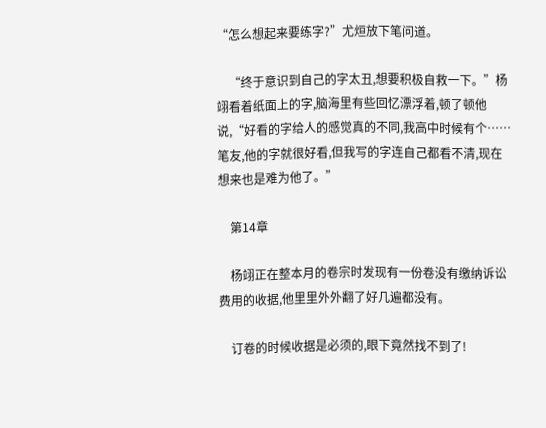“怎么想起来要练字?”尤烜放下笔问道。

    “终于意识到自己的字太丑,想要积极自救一下。”杨翊看着纸面上的字,脑海里有些回忆漂浮着,顿了顿他说,“好看的字给人的感觉真的不同,我高中时候有个……笔友,他的字就很好看,但我写的字连自己都看不清,现在想来也是难为他了。”

    第14章

    杨翊正在整本月的卷宗时发现有一份卷没有缴纳诉讼费用的收据,他里里外外翻了好几遍都没有。

    订卷的时候收据是必须的,眼下竟然找不到了!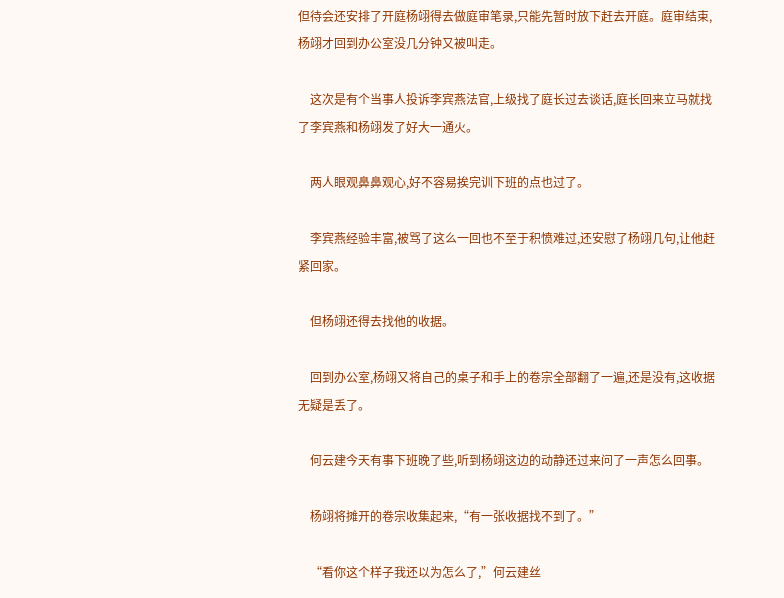但待会还安排了开庭杨翊得去做庭审笔录,只能先暂时放下赶去开庭。庭审结束,杨翊才回到办公室没几分钟又被叫走。

    这次是有个当事人投诉李宾燕法官,上级找了庭长过去谈话,庭长回来立马就找了李宾燕和杨翊发了好大一通火。

    两人眼观鼻鼻观心,好不容易挨完训下班的点也过了。

    李宾燕经验丰富,被骂了这么一回也不至于积愤难过,还安慰了杨翊几句,让他赶紧回家。

    但杨翊还得去找他的收据。

    回到办公室,杨翊又将自己的桌子和手上的卷宗全部翻了一遍,还是没有,这收据无疑是丢了。

    何云建今天有事下班晚了些,听到杨翊这边的动静还过来问了一声怎么回事。

    杨翊将摊开的卷宗收集起来,“有一张收据找不到了。”

    “看你这个样子我还以为怎么了,”何云建丝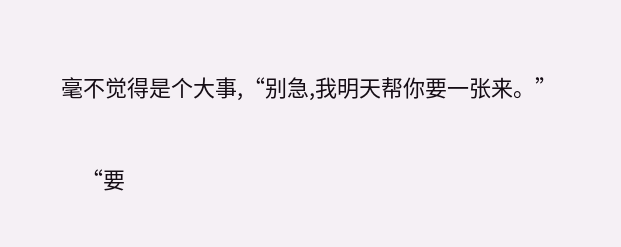毫不觉得是个大事,“别急,我明天帮你要一张来。”

    “要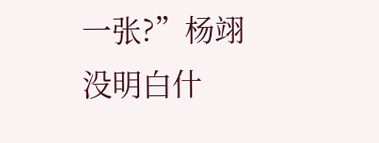一张?”杨翊没明白什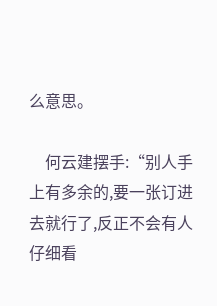么意思。

    何云建摆手:“别人手上有多余的,要一张订进去就行了,反正不会有人仔细看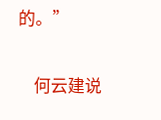的。”

    何云建说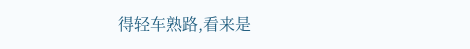得轻车熟路,看来是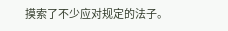摸索了不少应对规定的法子。